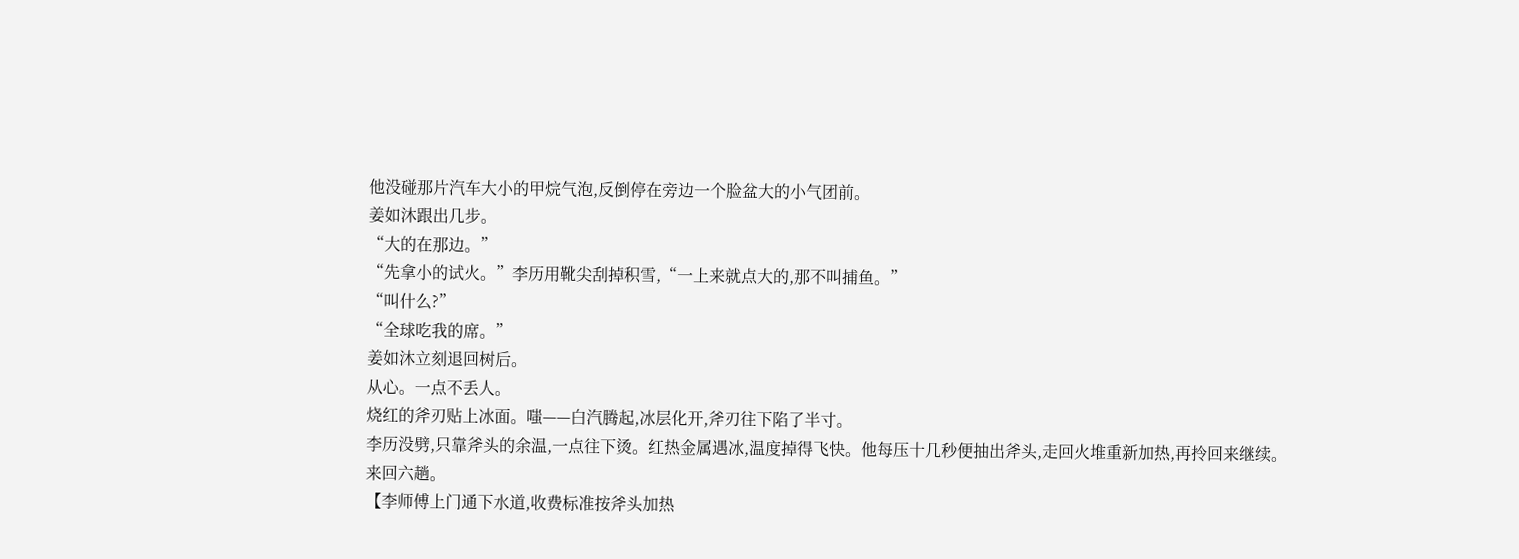他没碰那片汽车大小的甲烷气泡,反倒停在旁边一个脸盆大的小气团前。
姜如沐跟出几步。
“大的在那边。”
“先拿小的试火。”李历用靴尖刮掉积雪,“一上来就点大的,那不叫捕鱼。”
“叫什么?”
“全球吃我的席。”
姜如沐立刻退回树后。
从心。一点不丢人。
烧红的斧刃贴上冰面。嗤——白汽腾起,冰层化开,斧刃往下陷了半寸。
李历没劈,只靠斧头的余温,一点往下烫。红热金属遇冰,温度掉得飞快。他每压十几秒便抽出斧头,走回火堆重新加热,再拎回来继续。
来回六趟。
【李师傅上门通下水道,收费标准按斧头加热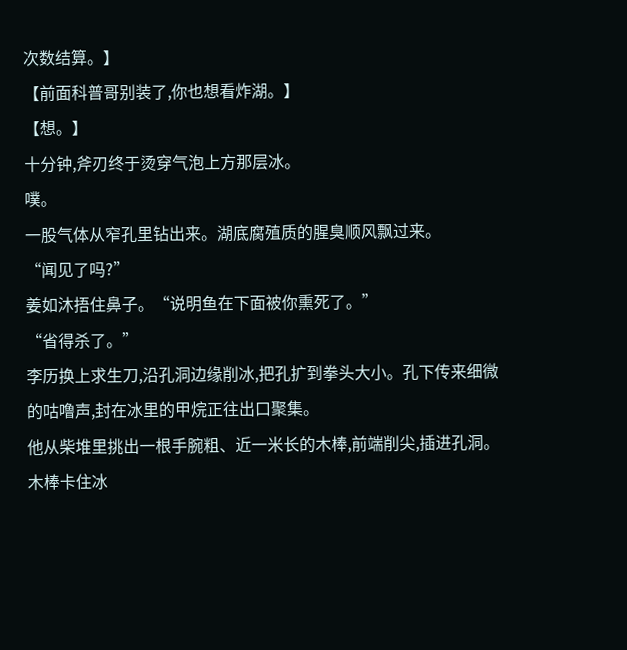次数结算。】
【前面科普哥别装了,你也想看炸湖。】
【想。】
十分钟,斧刃终于烫穿气泡上方那层冰。
噗。
一股气体从窄孔里钻出来。湖底腐殖质的腥臭顺风飘过来。
“闻见了吗?”
姜如沐捂住鼻子。“说明鱼在下面被你熏死了。”
“省得杀了。”
李历换上求生刀,沿孔洞边缘削冰,把孔扩到拳头大小。孔下传来细微的咕噜声,封在冰里的甲烷正往出口聚集。
他从柴堆里挑出一根手腕粗、近一米长的木棒,前端削尖,插进孔洞。木棒卡住冰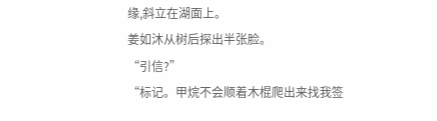缘,斜立在湖面上。
姜如沐从树后探出半张脸。
“引信?”
“标记。甲烷不会顺着木棍爬出来找我签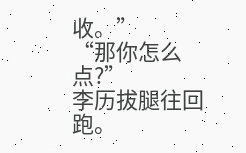收。”
“那你怎么点?”
李历拔腿往回跑。